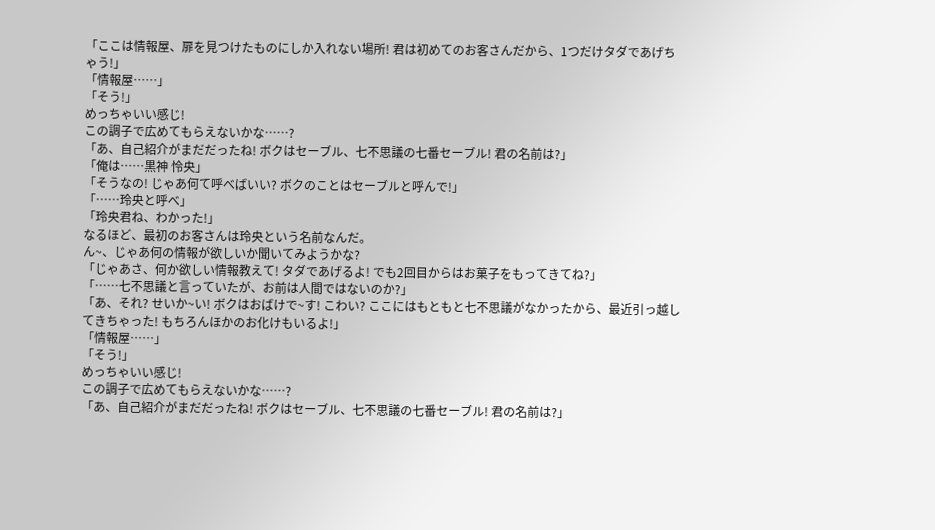「ここは情報屋、扉を見つけたものにしか入れない場所! 君は初めてのお客さんだから、1つだけタダであげちゃう!」
「情報屋……」
「そう!」
めっちゃいい感じ!
この調子で広めてもらえないかな……?
「あ、自己紹介がまだだったね! ボクはセーブル、七不思議の七番セーブル! 君の名前は?」
「俺は……黒神 怜央」
「そうなの! じゃあ何て呼べばいい? ボクのことはセーブルと呼んで!」
「……玲央と呼べ」
「玲央君ね、わかった!」
なるほど、最初のお客さんは玲央という名前なんだ。
ん~、じゃあ何の情報が欲しいか聞いてみようかな?
「じゃあさ、何か欲しい情報教えて! タダであげるよ! でも2回目からはお菓子をもってきてね?」
「……七不思議と言っていたが、お前は人間ではないのか?」
「あ、それ? せいか~い! ボクはおばけで~す! こわい? ここにはもともと七不思議がなかったから、最近引っ越してきちゃった! もちろんほかのお化けもいるよ!」
「情報屋……」
「そう!」
めっちゃいい感じ!
この調子で広めてもらえないかな……?
「あ、自己紹介がまだだったね! ボクはセーブル、七不思議の七番セーブル! 君の名前は?」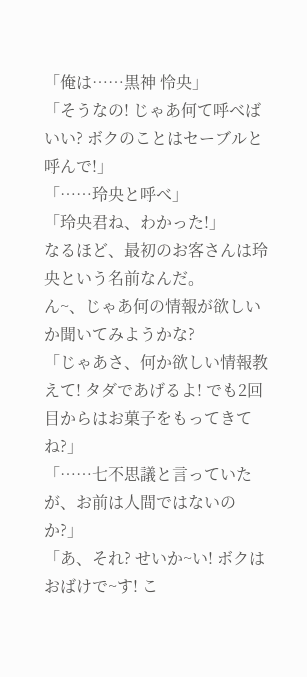「俺は……黒神 怜央」
「そうなの! じゃあ何て呼べばいい? ボクのことはセーブルと呼んで!」
「……玲央と呼べ」
「玲央君ね、わかった!」
なるほど、最初のお客さんは玲央という名前なんだ。
ん~、じゃあ何の情報が欲しいか聞いてみようかな?
「じゃあさ、何か欲しい情報教えて! タダであげるよ! でも2回目からはお菓子をもってきてね?」
「……七不思議と言っていたが、お前は人間ではないのか?」
「あ、それ? せいか~い! ボクはおばけで~す! こ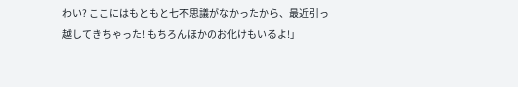わい? ここにはもともと七不思議がなかったから、最近引っ越してきちゃった! もちろんほかのお化けもいるよ!」